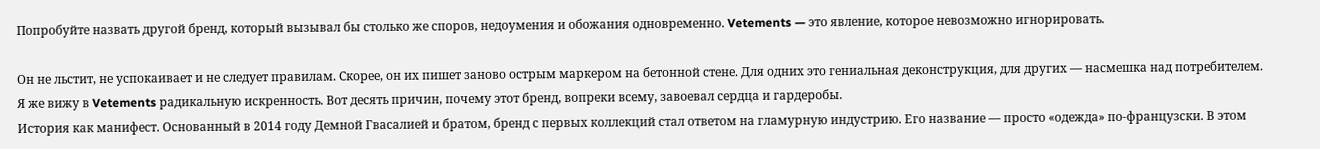Попробуйте назвать другой бренд, который вызывал бы столько же споров, недоумения и обожания одновременно. Vetements — это явление, которое невозможно игнорировать.

Он не льстит, не успокаивает и не следует правилам. Скорее, он их пишет заново острым маркером на бетонной стене. Для одних это гениальная деконструкция, для других — насмешка над потребителем. Я же вижу в Vetements радикальную искренность. Вот десять причин, почему этот бренд, вопреки всему, завоевал сердца и гардеробы.
История как манифест. Основанный в 2014 году Демной Гвасалией и братом, бренд с первых коллекций стал ответом на гламурную индустрию. Его название — просто «одежда» по-французски. В этом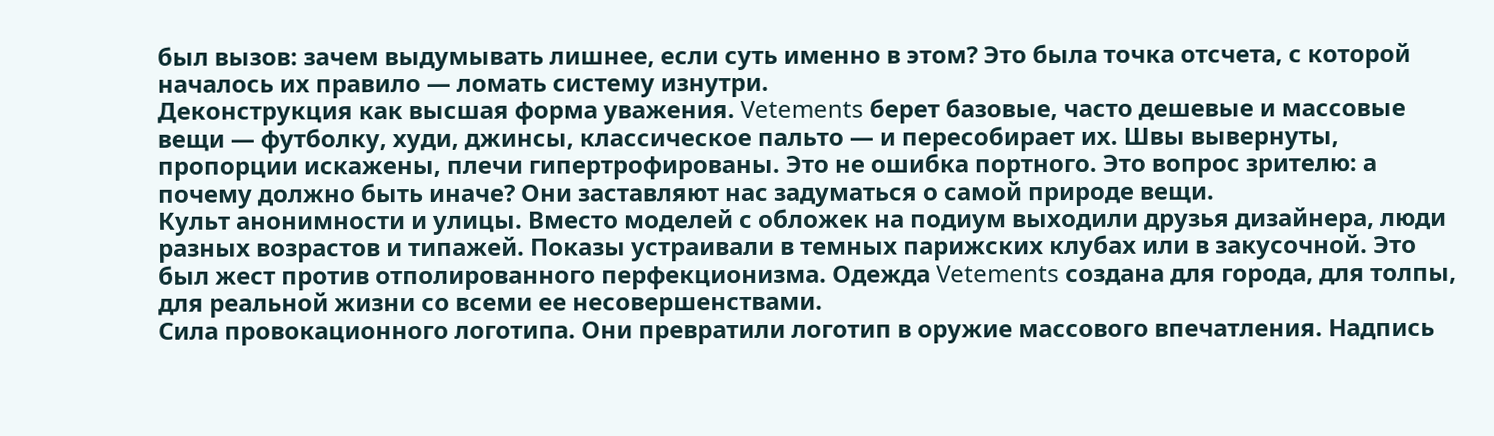был вызов: зачем выдумывать лишнее, если суть именно в этом? Это была точка отсчета, с которой началось их правило — ломать систему изнутри.
Деконструкция как высшая форма уважения. Vetements берет базовые, часто дешевые и массовые вещи — футболку, худи, джинсы, классическое пальто — и пересобирает их. Швы вывернуты, пропорции искажены, плечи гипертрофированы. Это не ошибка портного. Это вопрос зрителю: а почему должно быть иначе? Они заставляют нас задуматься о самой природе вещи.
Культ анонимности и улицы. Вместо моделей с обложек на подиум выходили друзья дизайнера, люди разных возрастов и типажей. Показы устраивали в темных парижских клубах или в закусочной. Это был жест против отполированного перфекционизма. Одежда Vetements создана для города, для толпы, для реальной жизни со всеми ее несовершенствами.
Сила провокационного логотипа. Они превратили логотип в оружие массового впечатления. Надпись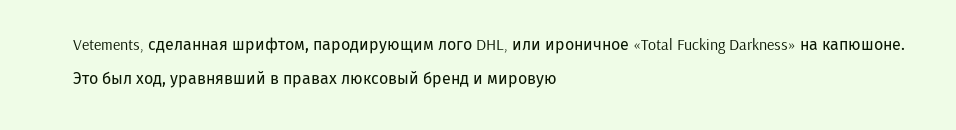Vetements, сделанная шрифтом, пародирующим лого DHL, или ироничное «Total Fucking Darkness» на капюшоне. Это был ход, уравнявший в правах люксовый бренд и мировую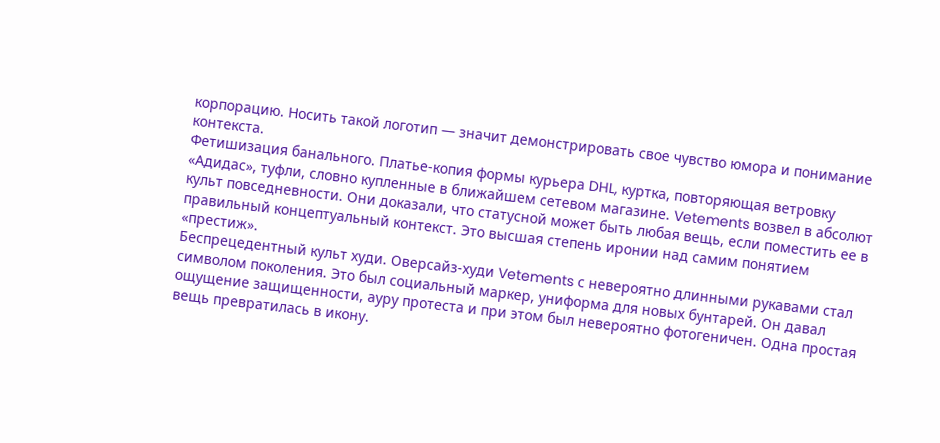корпорацию. Носить такой логотип — значит демонстрировать свое чувство юмора и понимание контекста.
Фетишизация банального. Платье-копия формы курьера DHL, куртка, повторяющая ветровку «Адидас», туфли, словно купленные в ближайшем сетевом магазине. Vetements возвел в абсолют культ повседневности. Они доказали, что статусной может быть любая вещь, если поместить ее в правильный концептуальный контекст. Это высшая степень иронии над самим понятием «престиж».
Беспрецедентный культ худи. Оверсайз-худи Vetements с невероятно длинными рукавами стал символом поколения. Это был социальный маркер, униформа для новых бунтарей. Он давал ощущение защищенности, ауру протеста и при этом был невероятно фотогеничен. Одна простая вещь превратилась в икону.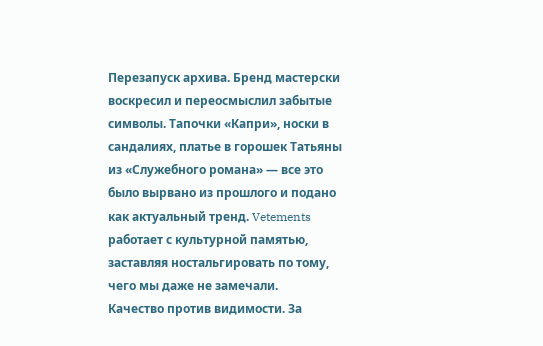Перезапуск архива. Бренд мастерски воскресил и переосмыслил забытые символы. Тапочки «Капри», носки в сандалиях, платье в горошек Татьяны из «Служебного романа» — все это было вырвано из прошлого и подано как актуальный тренд. Vetements работает с культурной памятью, заставляя ностальгировать по тому, чего мы даже не замечали.
Качество против видимости. За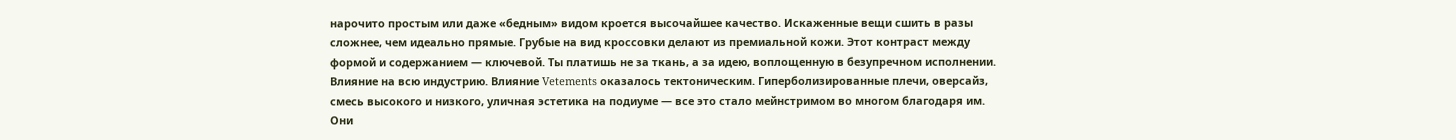нарочито простым или даже «бедным» видом кроется высочайшее качество. Искаженные вещи сшить в разы сложнее, чем идеально прямые. Грубые на вид кроссовки делают из премиальной кожи. Этот контраст между формой и содержанием — ключевой. Ты платишь не за ткань, а за идею, воплощенную в безупречном исполнении.
Влияние на всю индустрию. Влияние Vetements оказалось тектоническим. Гиперболизированные плечи, оверсайз, смесь высокого и низкого, уличная эстетика на подиуме — все это стало мейнстримом во многом благодаря им. Они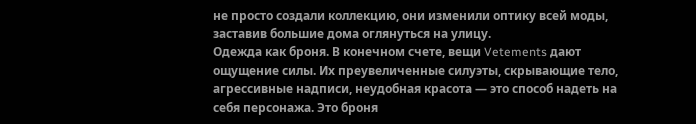не просто создали коллекцию, они изменили оптику всей моды, заставив большие дома оглянуться на улицу.
Одежда как броня. В конечном счете, вещи Vetements дают ощущение силы. Их преувеличенные силуэты, скрывающие тело, агрессивные надписи, неудобная красота — это способ надеть на себя персонажа. Это броня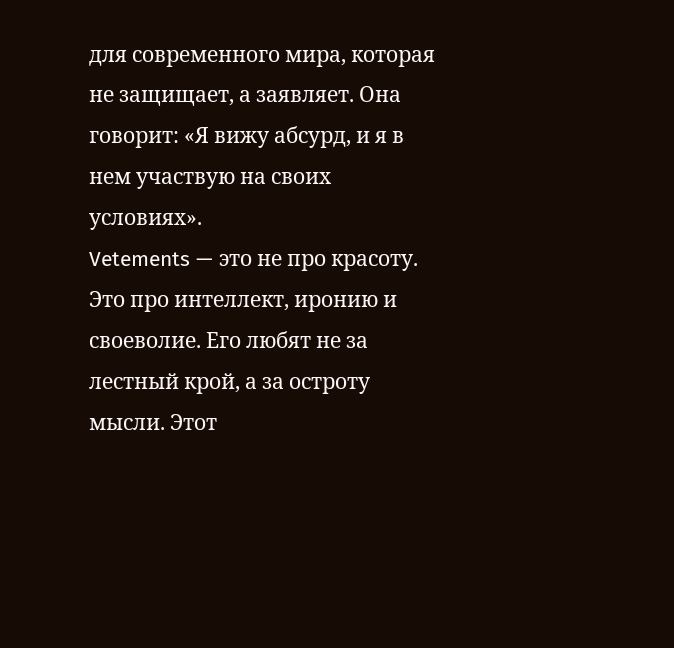для современного мира, которая не защищает, а заявляет. Она говорит: «Я вижу абсурд, и я в нем участвую на своих условиях».
Vetements — это не про красоту. Это про интеллект, иронию и своеволие. Его любят не за лестный крой, а за остроту мысли. Этот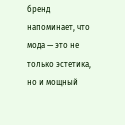бренд напоминает, что мода — это не только эстетика, но и мощный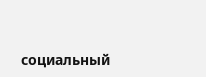социальный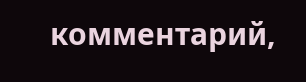комментарий,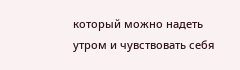который можно надеть утром и чувствовать себя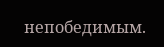непобедимым.